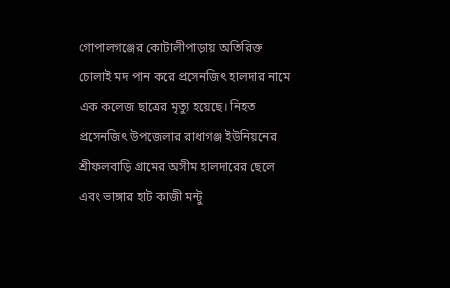গোপালগঞ্জের কোটালীপাড়ায় অতিরিক্ত চোলাই মদ পান করে প্রসেনজিৎ হালদার নামে এক কলেজ ছাত্রের মৃত্যু হয়েছে। নিহত প্রসেনজিৎ উপজেলার রাধাগঞ্জ ইউনিয়নের শ্রীফলবাড়ি গ্রামের অসীম হালদারের ছেলে এবং ভাঙ্গার হাট কাজী মন্টু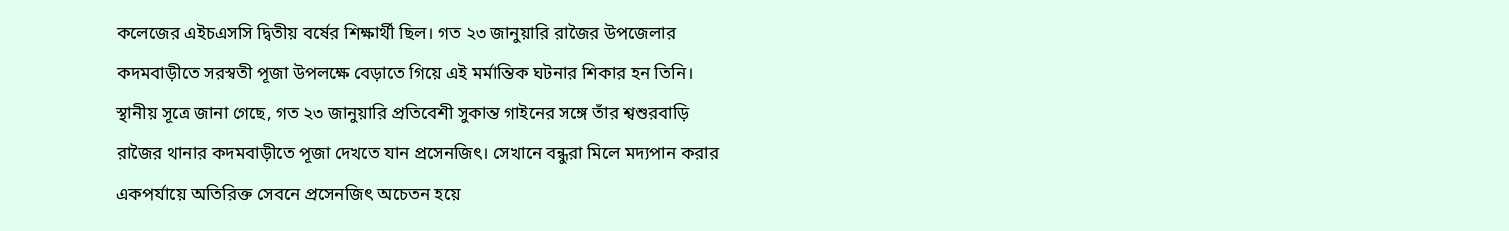কলেজের এইচএসসি দ্বিতীয় বর্ষের শিক্ষার্থী ছিল। গত ২৩ জানুয়ারি রাজৈর উপজেলার কদমবাড়ীতে সরস্বতী পূজা উপলক্ষে বেড়াতে গিয়ে এই মর্মান্তিক ঘটনার শিকার হন তিনি।
স্থানীয় সূত্রে জানা গেছে, গত ২৩ জানুয়ারি প্রতিবেশী সুকান্ত গাইনের সঙ্গে তাঁর শ্বশুরবাড়ি রাজৈর থানার কদমবাড়ীতে পূজা দেখতে যান প্রসেনজিৎ। সেখানে বন্ধুরা মিলে মদ্যপান করার একপর্যায়ে অতিরিক্ত সেবনে প্রসেনজিৎ অচেতন হয়ে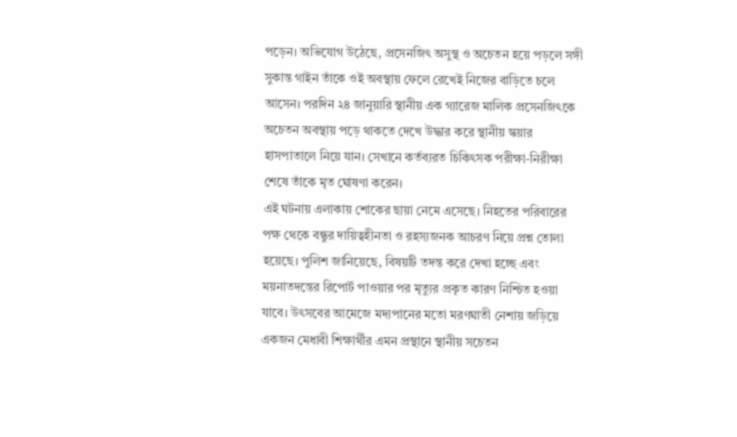পড়েন। অভিযোগ উঠেছে, প্রসেনজিৎ অসুস্থ ও অচেতন হয়ে পড়লে সঙ্গী সুকান্ত গাইন তাঁকে ওই অবস্থায় ফেলে রেখেই নিজের বাড়িতে চলে আসেন। পরদিন ২৪ জানুয়ারি স্থানীয় এক গ্যারেজ মালিক প্রসেনজিৎকে অচেতন অবস্থায় পড়ে থাকতে দেখে উদ্ধার করে স্থানীয় স্কয়ার হাসপাতালে নিয়ে যান। সেখানে কর্তব্যরত চিকিৎসক পরীক্ষা-নিরীক্ষা শেষে তাঁকে মৃত ঘোষণা করেন।
এই ঘটনায় এলাকায় শোকের ছায়া নেমে এসেছে। নিহতের পরিবারের পক্ষ থেকে বন্ধুর দায়িত্বহীনতা ও রহস্যজনক আচরণ নিয়ে প্রশ্ন তোলা হয়েছে। পুলিশ জানিয়েছে, বিষয়টি তদন্ত করে দেখা হচ্ছে এবং ময়নাতদন্তের রিপোর্ট পাওয়ার পর মৃত্যুর প্রকৃত কারণ নিশ্চিত হওয়া যাবে। উৎসবের আমেজে মদ্যপানের মতো মরণঘাতী নেশায় জড়িয়ে একজন মেধাবী শিক্ষার্থীর এমন প্রস্থানে স্থানীয় সচেতন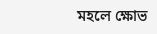মহলে ক্ষোভ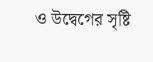ও উদ্বেগের সৃষ্টি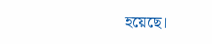হয়েছে।